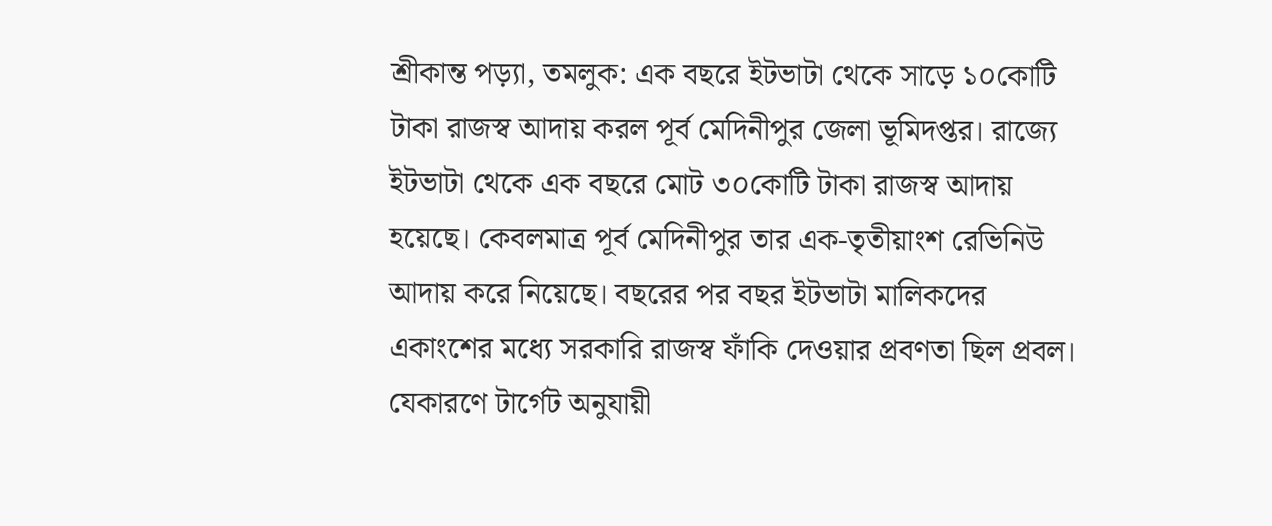শ্রীকান্ত পড়্যা, তমলুক: এক বছরে ইটভাটা থেকে সাড়ে ১০কোটি টাকা রাজস্ব আদায় করল পূর্ব মেদিনীপুর জেলা ভূমিদপ্তর। রাজ্যে ইটভাটা থেকে এক বছরে মোট ৩০কোটি টাকা রাজস্ব আদায় হয়েছে। কেবলমাত্র পূর্ব মেদিনীপুর তার এক-তৃতীয়াংশ রেভিনিউ আদায় করে নিয়েছে। বছরের পর বছর ইটভাটা মালিকদের একাংশের মধ্যে সরকারি রাজস্ব ফাঁকি দেওয়ার প্রবণতা ছিল প্রবল। যেকারণে টার্গেট অনুযায়ী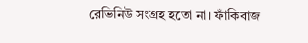রেভিনিউ সংগ্রহ হতো না। ফাঁকিবাজ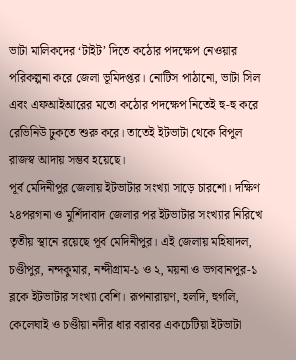ভাটা মালিকদের ‘টাইট’ দিতে কঠোর পদক্ষেপ নেওয়ার পরিকল্পনা করে জেলা ভূমিদপ্তর। নোটিস পাঠানো, ভাটা সিল এবং এফআইআরের মতো কঠোর পদক্ষেপ নিতেই হু-হু করে রেভিনিউ ঢুকতে শুরু করে। তাতেই ইটভাটা থেকে বিপুল রাজস্ব আদায় সম্ভব হয়েছে।
পূর্ব মেদিনীপুর জেলায় ইটভাটার সংখ্যা সাড়ে চারশো। দক্ষিণ ২৪পরগনা ও মুর্শিদাবাদ জেলার পর ইটভাটার সংখ্যার নিরিখে তৃতীয় স্থানে রয়েছে পূর্ব মেদিনীপুর। এই জেলায় মহিষাদল, চণ্ডীপুর, নন্দকুমার, নন্দীগ্রাম-১ ও ২, ময়না ও ভগবানপুর-১ ব্লকে ইটভাটার সংখ্যা বেশি। রূপনারায়ণ, হলদি, হুগলি, কেলেঘাই ও চণ্ডীয়া নদীর ধার বরাবর একচেটিয়া ইটভাটা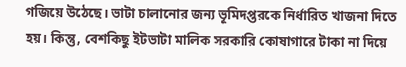গজিয়ে উঠেছে। ভাটা চালানোর জন্য ভূমিদপ্তরকে নির্ধারিত খাজনা দিতে হয়। কিন্তু, বেশকিছু ইটভাটা মালিক সরকারি কোষাগারে টাকা না দিয়ে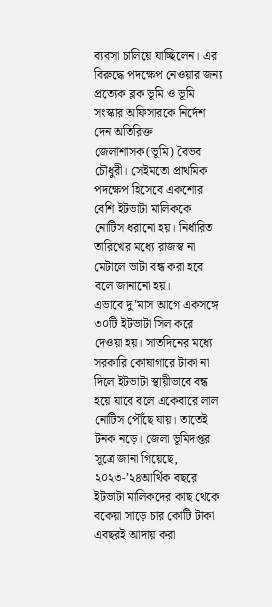ব্যবসা চালিয়ে যাচ্ছিলেন। এর বিরুদ্ধে পদক্ষেপ নেওয়ার জন্য প্রত্যেক ব্লক ভূমি ও ভূমি সংস্কার অফিসারকে নির্দেশ দেন অতিরিক্ত জেলাশাসক(ভূমি) বৈভব চৌধুরী। সেইমতো প্রাথমিক পদক্ষেপ হিসেবে একশোর বেশি ইটভাটা মালিককে নোটিস ধরানো হয়। নির্ধারিত তারিখের মধ্যে রাজস্ব না মেটালে ভাটা বন্ধ করা হবে বলে জানানো হয়।
এভাবে দু’মাস আগে একসঙ্গে ৩০টি ইটভাটা সিল করে দেওয়া হয়। সাতদিনের মধ্যে সরকারি কোষাগারে টাকা না দিলে ইটভাটা স্থায়ীভাবে বন্ধ হয়ে যাবে বলে একেবারে লাল নোটিস পৌঁছে যায়। তাতেই টনক নড়ে। জেলা ভূমিদপ্তর সূত্রে জানা গিয়েছে, ২০২৩-’২৪আর্থিক বছরে ইটভাটা মালিকদের কাছ থেকে বকেয়া সাড়ে চার কোটি টাকা এবছরই আদায় করা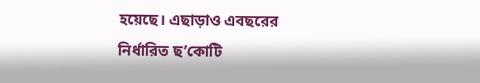হয়েছে। এছাড়াও এবছরের নির্ধারিত ছ’কোটি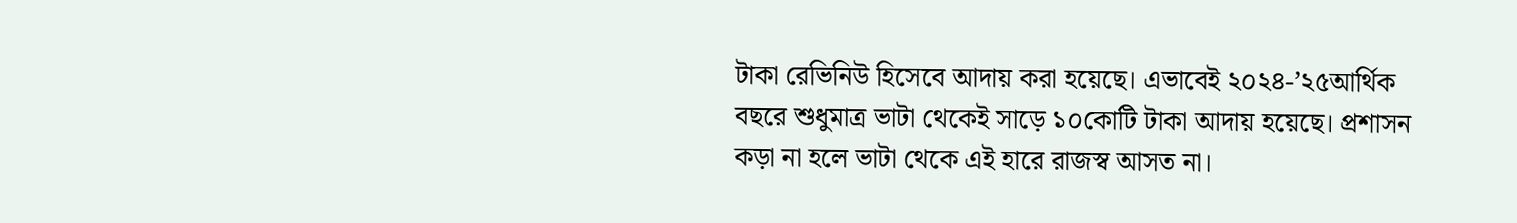টাকা রেভিনিউ হিসেবে আদায় করা হয়েছে। এভাবেই ২০২৪-’২৫আর্থিক বছরে শুধুমাত্র ভাটা থেকেই সাড়ে ১০কোটি টাকা আদায় হয়েছে। প্রশাসন কড়া না হলে ভাটা থেকে এই হারে রাজস্ব আসত না।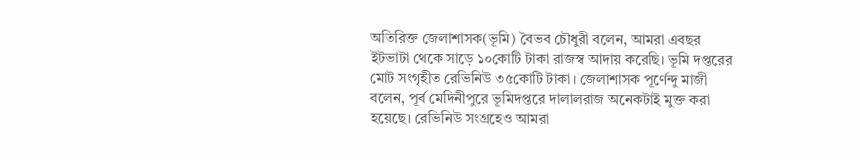অতিরিক্ত জেলাশাসক(ভূমি) বৈভব চৌধুরী বলেন, আমরা এবছর ইটভাটা থেকে সাড়ে ১০কোটি টাকা রাজস্ব আদায় করেছি। ভূমি দপ্তরের মোট সংগৃহীত রেভিনিউ ৩৫কোটি টাকা। জেলাশাসক পূর্ণেন্দু মাজী বলেন, পূর্ব মেদিনীপুরে ভূমিদপ্তরে দালালরাজ অনেকটাই মুক্ত করা হয়েছে। রেভিনিউ সংগ্রহেও আমরা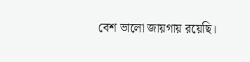বেশ ভালো জায়গায় রয়েছি।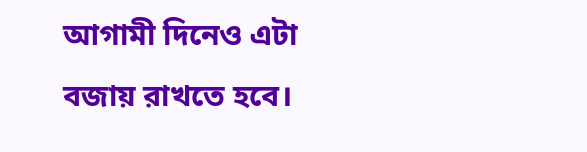আগামী দিনেও এটা বজায় রাখতে হবে।